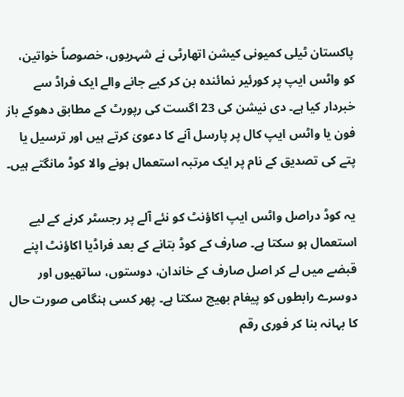پاکستان ٹیلی کمیونی کیشن اتھارٹی نے شہریوں، خصوصاً خواتین، کو واٹس ایپ پر کورئیر نمائندہ بن کر کیے جانے والے ایک فراڈ سے خبردار کیا ہے۔ دی نیشن کی 23 اگست کی رپورٹ کے مطابق دھوکے باز فون یا واٹس ایپ کال پر پارسل آنے کا دعویٰ کرتے ہیں اور ترسیل یا پتے کی تصدیق کے نام پر ایک مرتبہ استعمال ہونے والا کوڈ مانگتے ہیں۔

یہ کوڈ دراصل واٹس ایپ اکاؤنٹ کو نئے آلے پر رجسٹر کرنے کے لیے استعمال ہو سکتا ہے۔ صارف کے کوڈ بتانے کے بعد فراڈیا اکاؤنٹ اپنے قبضے میں لے کر اصل صارف کے خاندان، دوستوں، ساتھیوں اور دوسرے رابطوں کو پیغام بھیج سکتا ہے۔ پھر کسی ہنگامی صورت حال کا بہانہ بنا کر فوری رقم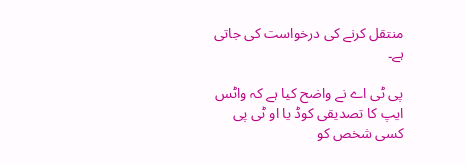منتقل کرنے کی درخواست کی جاتی ہے۔

پی ٹی اے نے واضح کیا ہے کہ واٹس ایپ کا تصدیقی کوڈ یا او ٹی پی کسی شخص کو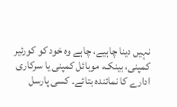نہیں دینا چاہیے، چاہے وہ خود کو کورئیر کمپنی، بینک، موبائل کمپنی یا سرکاری ادارے کا نمائندہ بتائے۔ کسی پارسل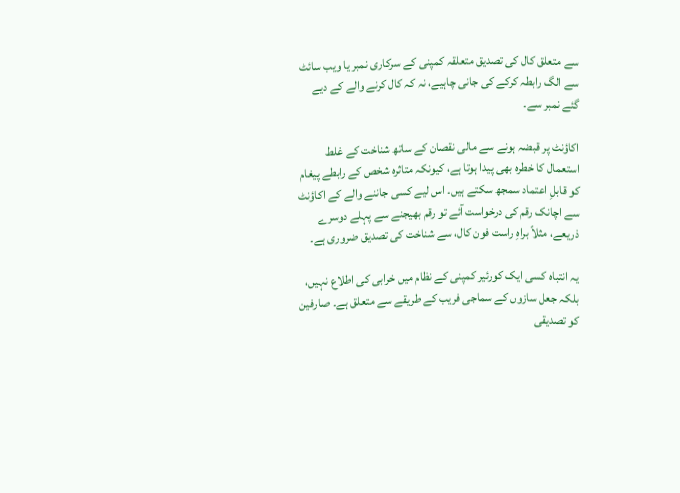سے متعلق کال کی تصدیق متعلقہ کمپنی کے سرکاری نمبر یا ویب سائٹ سے الگ رابطہ کرکے کی جانی چاہیے، نہ کہ کال کرنے والے کے دیے گئے نمبر سے۔

اکاؤنٹ پر قبضہ ہونے سے مالی نقصان کے ساتھ شناخت کے غلط استعمال کا خطرہ بھی پیدا ہوتا ہے، کیونکہ متاثرہ شخص کے رابطے پیغام کو قابلِ اعتماد سمجھ سکتے ہیں۔ اس لیے کسی جاننے والے کے اکاؤنٹ سے اچانک رقم کی درخواست آئے تو رقم بھیجنے سے پہلے دوسرے ذریعے، مثلاً براہِ راست فون کال، سے شناخت کی تصدیق ضروری ہے۔

یہ انتباہ کسی ایک کورئیر کمپنی کے نظام میں خرابی کی اطلاع نہیں، بلکہ جعل سازوں کے سماجی فریب کے طریقے سے متعلق ہے۔ صارفین کو تصدیقی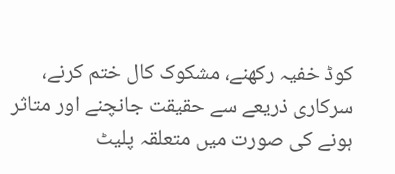کوڈ خفیہ رکھنے، مشکوک کال ختم کرنے، سرکاری ذریعے سے حقیقت جانچنے اور متاثر ہونے کی صورت میں متعلقہ پلیٹ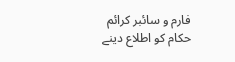فارم و سائبر کرائم حکام کو اطلاع دینے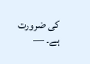کی ضرورت ہے۔ —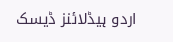اردو ہیڈلائنز ڈیسک